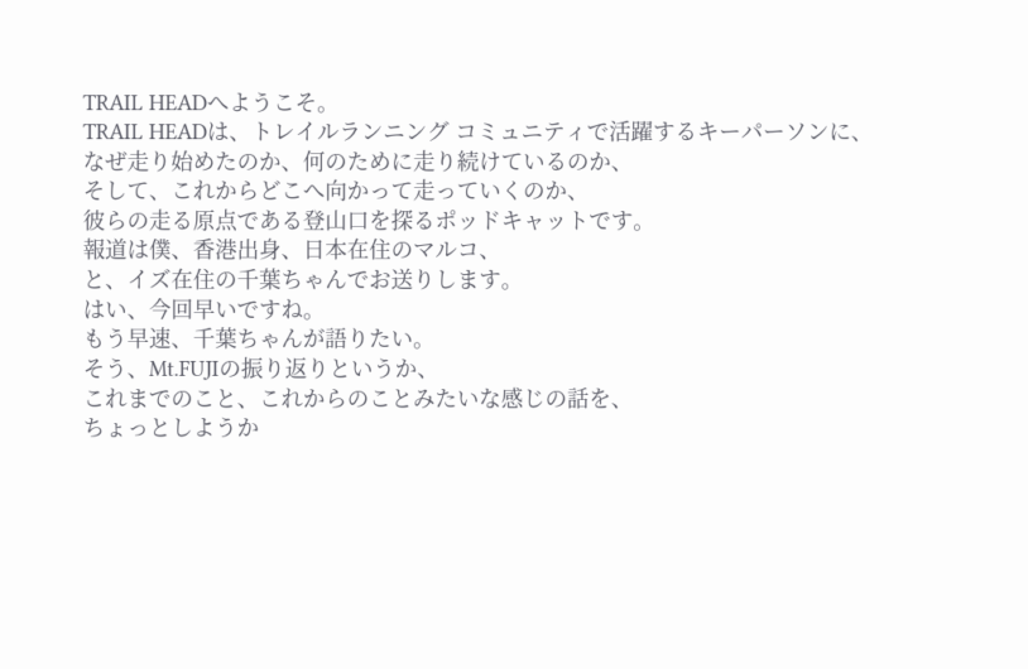TRAIL HEADへようこそ。
TRAIL HEADは、トレイルランニング コミュニティで活躍するキーパーソンに、
なぜ走り始めたのか、何のために走り続けているのか、
そして、これからどこへ向かって走っていくのか、
彼らの走る原点である登山口を探るポッドキャットです。
報道は僕、香港出身、日本在住のマルコ、
と、イズ在住の千葉ちゃんでお送りします。
はい、今回早いですね。
もう早速、千葉ちゃんが語りたい。
そう、Mt.FUJIの振り返りというか、
これまでのこと、これからのことみたいな感じの話を、
ちょっとしようか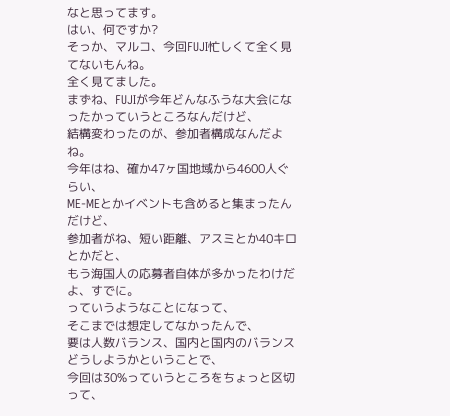なと思ってます。
はい、何ですか?
そっか、マルコ、今回FUJI忙しくて全く見てないもんね。
全く見てました。
まずね、FUJIが今年どんなふうな大会になったかっていうところなんだけど、
結構変わったのが、参加者構成なんだよね。
今年はね、確か47ヶ国地域から4600人ぐらい、
ME-MEとかイベントも含めると集まったんだけど、
参加者がね、短い距離、アスミとか40キロとかだと、
もう海国人の応募者自体が多かったわけだよ、すでに。
っていうようなことになって、
そこまでは想定してなかったんで、
要は人数バランス、国内と国内のバランスどうしようかということで、
今回は30%っていうところをちょっと区切って、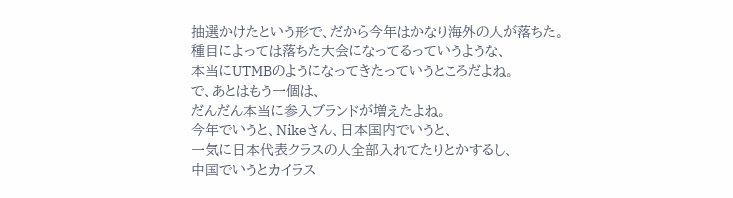抽選かけたという形で、だから今年はかなり海外の人が落ちた。
種目によっては落ちた大会になってるっていうような、
本当にUTMBのようになってきたっていうところだよね。
で、あとはもう一個は、
だんだん本当に参入ブランドが増えたよね。
今年でいうと、Nikeさん、日本国内でいうと、
一気に日本代表クラスの人全部入れてたりとかするし、
中国でいうとカイラス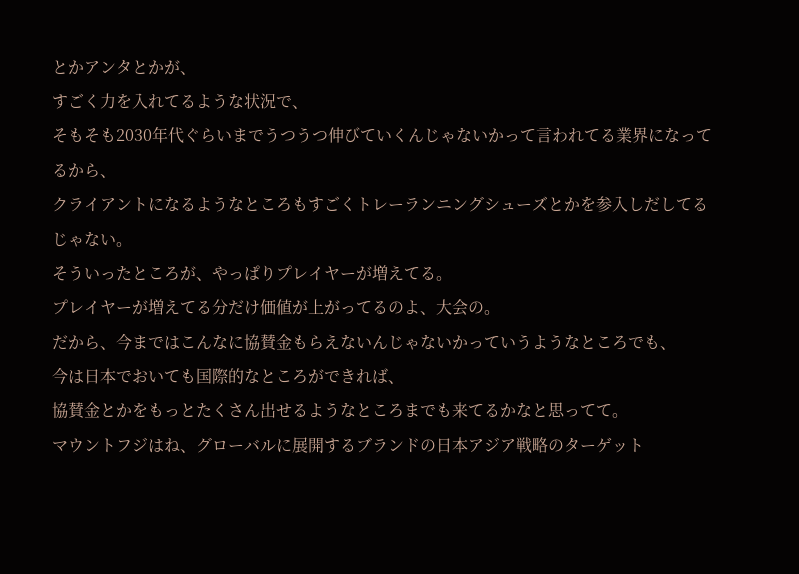とかアンタとかが、
すごく力を入れてるような状況で、
そもそも2030年代ぐらいまでうつうつ伸びていくんじゃないかって言われてる業界になってるから、
クライアントになるようなところもすごくトレーランニングシューズとかを参入しだしてるじゃない。
そういったところが、やっぱりプレイヤーが増えてる。
プレイヤーが増えてる分だけ価値が上がってるのよ、大会の。
だから、今まではこんなに協賛金もらえないんじゃないかっていうようなところでも、
今は日本でおいても国際的なところができれば、
協賛金とかをもっとたくさん出せるようなところまでも来てるかなと思ってて。
マウントフジはね、グローバルに展開するブランドの日本アジア戦略のターゲット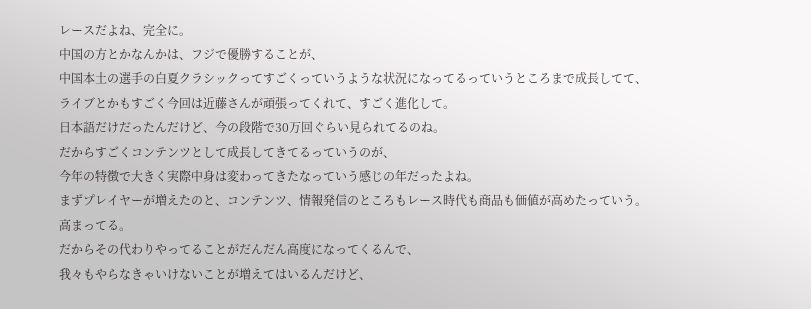レースだよね、完全に。
中国の方とかなんかは、フジで優勝することが、
中国本土の選手の白夏クラシックってすごくっていうような状況になってるっていうところまで成長してて、
ライブとかもすごく今回は近藤さんが頑張ってくれて、すごく進化して。
日本語だけだったんだけど、今の段階で30万回ぐらい見られてるのね。
だからすごくコンテンツとして成長してきてるっていうのが、
今年の特徴で大きく実際中身は変わってきたなっていう感じの年だったよね。
まずプレイヤーが増えたのと、コンテンツ、情報発信のところもレース時代も商品も価値が高めたっていう。
高まってる。
だからその代わりやってることがだんだん高度になってくるんで、
我々もやらなきゃいけないことが増えてはいるんだけど、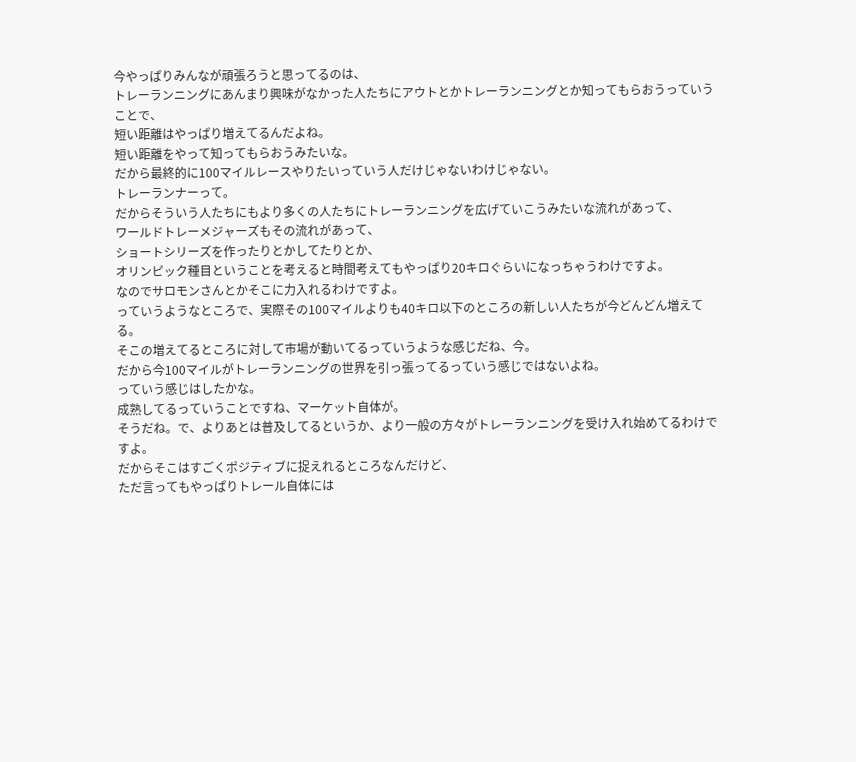今やっぱりみんなが頑張ろうと思ってるのは、
トレーランニングにあんまり興味がなかった人たちにアウトとかトレーランニングとか知ってもらおうっていうことで、
短い距離はやっぱり増えてるんだよね。
短い距離をやって知ってもらおうみたいな。
だから最終的に100マイルレースやりたいっていう人だけじゃないわけじゃない。
トレーランナーって。
だからそういう人たちにもより多くの人たちにトレーランニングを広げていこうみたいな流れがあって、
ワールドトレーメジャーズもその流れがあって、
ショートシリーズを作ったりとかしてたりとか、
オリンピック種目ということを考えると時間考えてもやっぱり20キロぐらいになっちゃうわけですよ。
なのでサロモンさんとかそこに力入れるわけですよ。
っていうようなところで、実際その100マイルよりも40キロ以下のところの新しい人たちが今どんどん増えてる。
そこの増えてるところに対して市場が動いてるっていうような感じだね、今。
だから今100マイルがトレーランニングの世界を引っ張ってるっていう感じではないよね。
っていう感じはしたかな。
成熟してるっていうことですね、マーケット自体が。
そうだね。で、よりあとは普及してるというか、より一般の方々がトレーランニングを受け入れ始めてるわけですよ。
だからそこはすごくポジティブに捉えれるところなんだけど、
ただ言ってもやっぱりトレール自体には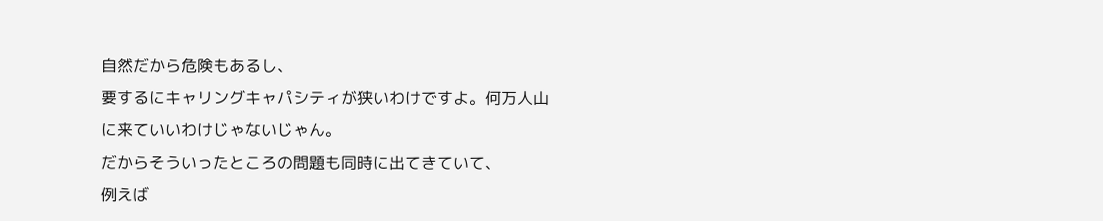自然だから危険もあるし、
要するにキャリングキャパシティが狭いわけですよ。何万人山に来ていいわけじゃないじゃん。
だからそういったところの問題も同時に出てきていて、
例えば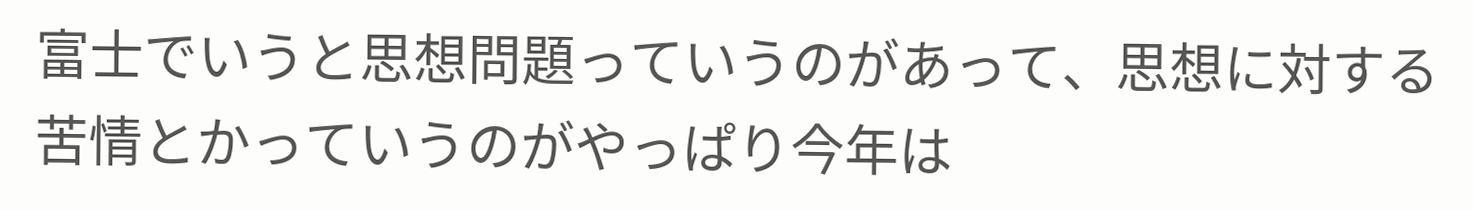富士でいうと思想問題っていうのがあって、思想に対する苦情とかっていうのがやっぱり今年は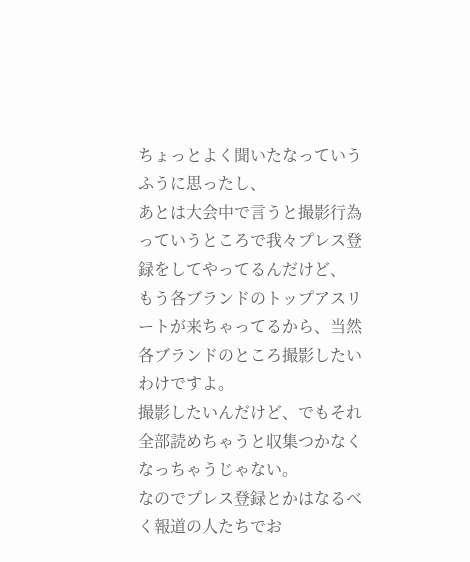ちょっとよく聞いたなっていうふうに思ったし、
あとは大会中で言うと撮影行為っていうところで我々プレス登録をしてやってるんだけど、
もう各ブランドのトップアスリートが来ちゃってるから、当然各ブランドのところ撮影したいわけですよ。
撮影したいんだけど、でもそれ全部読めちゃうと収集つかなくなっちゃうじゃない。
なのでプレス登録とかはなるべく報道の人たちでお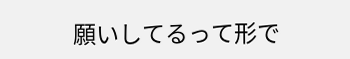願いしてるって形で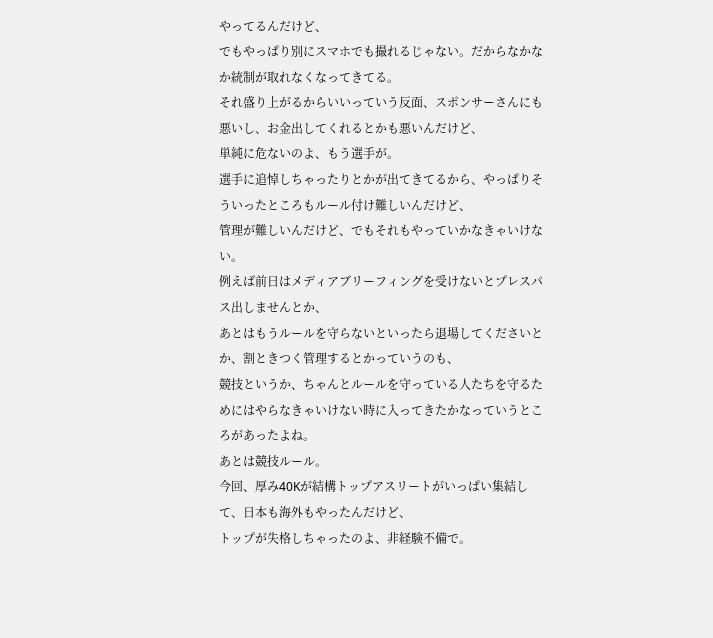やってるんだけど、
でもやっぱり別にスマホでも撮れるじゃない。だからなかなか統制が取れなくなってきてる。
それ盛り上がるからいいっていう反面、スポンサーさんにも悪いし、お金出してくれるとかも悪いんだけど、
単純に危ないのよ、もう選手が。
選手に追悼しちゃったりとかが出てきてるから、やっぱりそういったところもルール付け難しいんだけど、
管理が難しいんだけど、でもそれもやっていかなきゃいけない。
例えば前日はメディアブリーフィングを受けないとプレスパス出しませんとか、
あとはもうルールを守らないといったら退場してくださいとか、割ときつく管理するとかっていうのも、
競技というか、ちゃんとルールを守っている人たちを守るためにはやらなきゃいけない時に入ってきたかなっていうところがあったよね。
あとは競技ルール。
今回、厚み40Kが結構トップアスリートがいっぱい集結して、日本も海外もやったんだけど、
トップが失格しちゃったのよ、非経験不備で。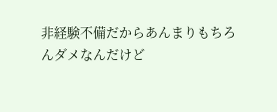非経験不備だからあんまりもちろんダメなんだけど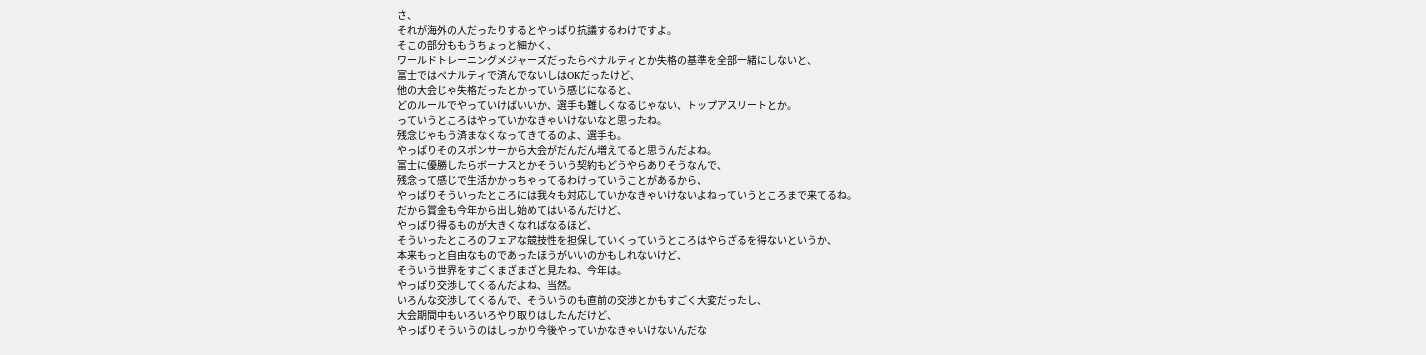さ、
それが海外の人だったりするとやっぱり抗議するわけですよ。
そこの部分ももうちょっと細かく、
ワールドトレーニングメジャーズだったらペナルティとか失格の基準を全部一緒にしないと、
富士ではペナルティで済んでないしはOKだったけど、
他の大会じゃ失格だったとかっていう感じになると、
どのルールでやっていけばいいか、選手も難しくなるじゃない、トップアスリートとか。
っていうところはやっていかなきゃいけないなと思ったね。
残念じゃもう済まなくなってきてるのよ、選手も。
やっぱりそのスポンサーから大会がだんだん増えてると思うんだよね。
富士に優勝したらボーナスとかそういう契約もどうやらありそうなんで、
残念って感じで生活かかっちゃってるわけっていうことがあるから、
やっぱりそういったところには我々も対応していかなきゃいけないよねっていうところまで来てるね。
だから賞金も今年から出し始めてはいるんだけど、
やっぱり得るものが大きくなればなるほど、
そういったところのフェアな競技性を担保していくっていうところはやらざるを得ないというか、
本来もっと自由なものであったほうがいいのかもしれないけど、
そういう世界をすごくまざまざと見たね、今年は。
やっぱり交渉してくるんだよね、当然。
いろんな交渉してくるんで、そういうのも直前の交渉とかもすごく大変だったし、
大会期間中もいろいろやり取りはしたんだけど、
やっぱりそういうのはしっかり今後やっていかなきゃいけないんだな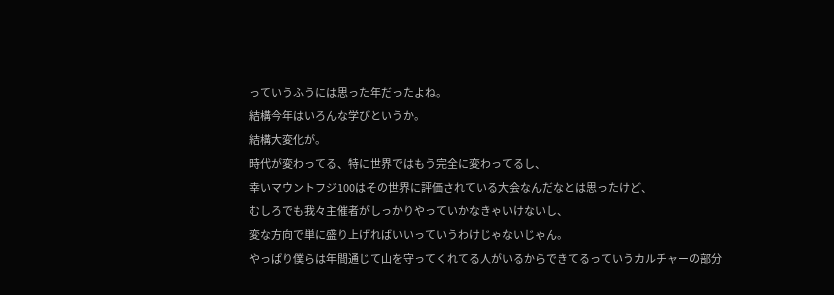っていうふうには思った年だったよね。
結構今年はいろんな学びというか。
結構大変化が。
時代が変わってる、特に世界ではもう完全に変わってるし、
幸いマウントフジ100はその世界に評価されている大会なんだなとは思ったけど、
むしろでも我々主催者がしっかりやっていかなきゃいけないし、
変な方向で単に盛り上げればいいっていうわけじゃないじゃん。
やっぱり僕らは年間通じて山を守ってくれてる人がいるからできてるっていうカルチャーの部分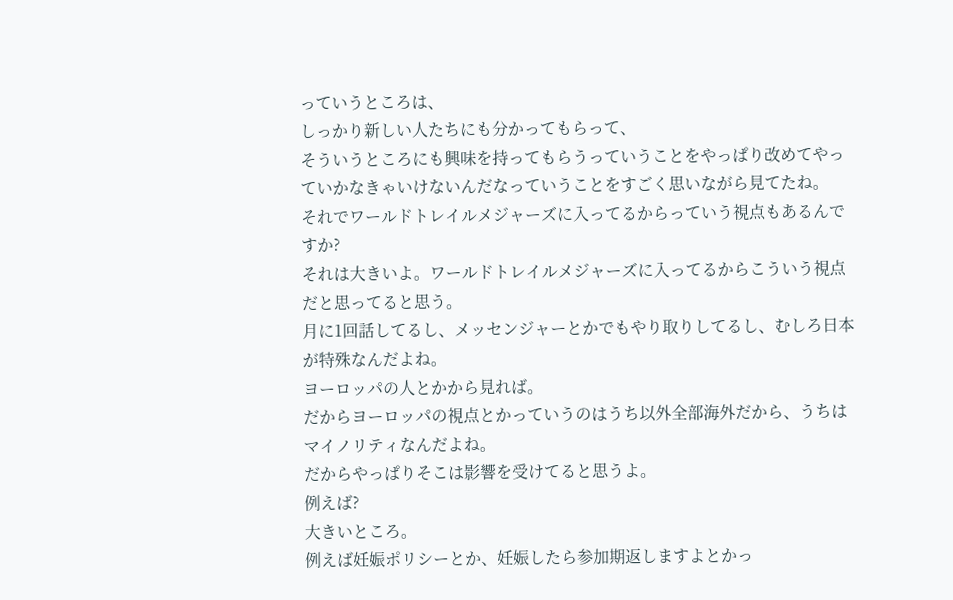っていうところは、
しっかり新しい人たちにも分かってもらって、
そういうところにも興味を持ってもらうっていうことをやっぱり改めてやっていかなきゃいけないんだなっていうことをすごく思いながら見てたね。
それでワールドトレイルメジャーズに入ってるからっていう視点もあるんですか?
それは大きいよ。ワールドトレイルメジャーズに入ってるからこういう視点だと思ってると思う。
月に1回話してるし、メッセンジャーとかでもやり取りしてるし、むしろ日本が特殊なんだよね。
ヨーロッパの人とかから見れば。
だからヨーロッパの視点とかっていうのはうち以外全部海外だから、うちはマイノリティなんだよね。
だからやっぱりそこは影響を受けてると思うよ。
例えば?
大きいところ。
例えば妊娠ポリシーとか、妊娠したら参加期返しますよとかっ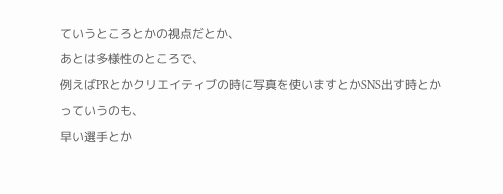ていうところとかの視点だとか、
あとは多様性のところで、
例えばPRとかクリエイティブの時に写真を使いますとかSNS出す時とかっていうのも、
早い選手とか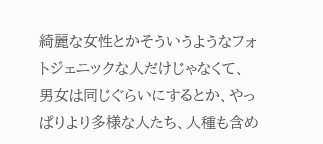綺麗な女性とかそういうようなフォトジェニックな人だけじゃなくて、
男女は同じぐらいにするとか、やっぱりより多様な人たち、人種も含め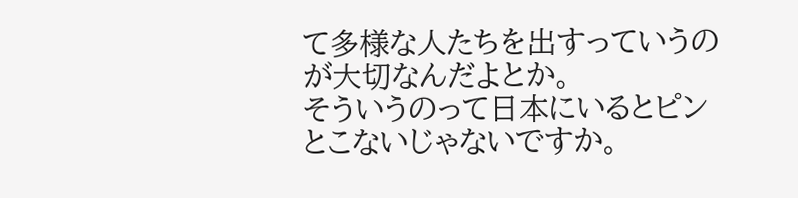て多様な人たちを出すっていうのが大切なんだよとか。
そういうのって日本にいるとピンとこないじゃないですか。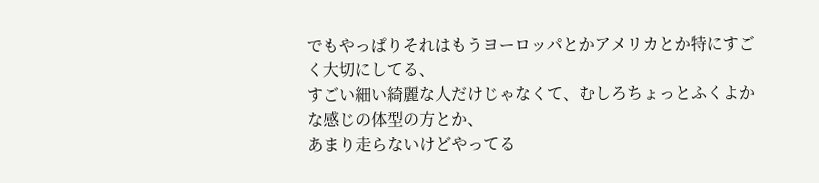でもやっぱりそれはもうヨーロッパとかアメリカとか特にすごく大切にしてる、
すごい細い綺麗な人だけじゃなくて、むしろちょっとふくよかな感じの体型の方とか、
あまり走らないけどやってる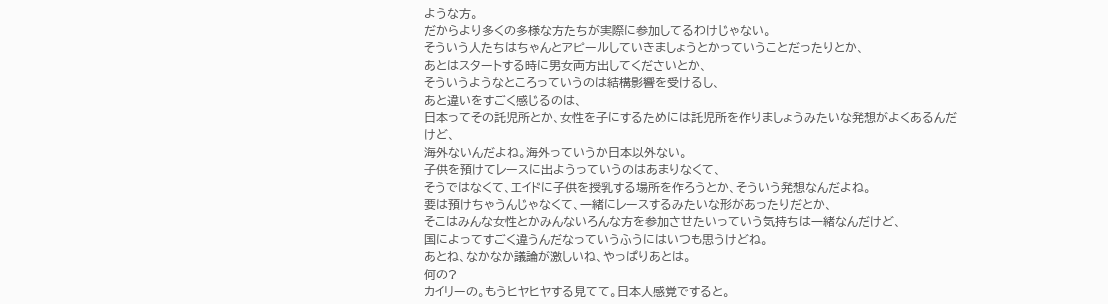ような方。
だからより多くの多様な方たちが実際に参加してるわけじゃない。
そういう人たちはちゃんとアピールしていきましょうとかっていうことだったりとか、
あとはスタートする時に男女両方出してくださいとか、
そういうようなところっていうのは結構影響を受けるし、
あと違いをすごく感じるのは、
日本ってその託児所とか、女性を子にするためには託児所を作りましょうみたいな発想がよくあるんだけど、
海外ないんだよね。海外っていうか日本以外ない。
子供を預けてレースに出ようっていうのはあまりなくて、
そうではなくて、エイドに子供を授乳する場所を作ろうとか、そういう発想なんだよね。
要は預けちゃうんじゃなくて、一緒にレースするみたいな形があったりだとか、
そこはみんな女性とかみんないろんな方を参加させたいっていう気持ちは一緒なんだけど、
国によってすごく違うんだなっていうふうにはいつも思うけどね。
あとね、なかなか議論が激しいね、やっぱりあとは。
何の?
カイリーの。もうヒヤヒヤする見てて。日本人感覚ですると。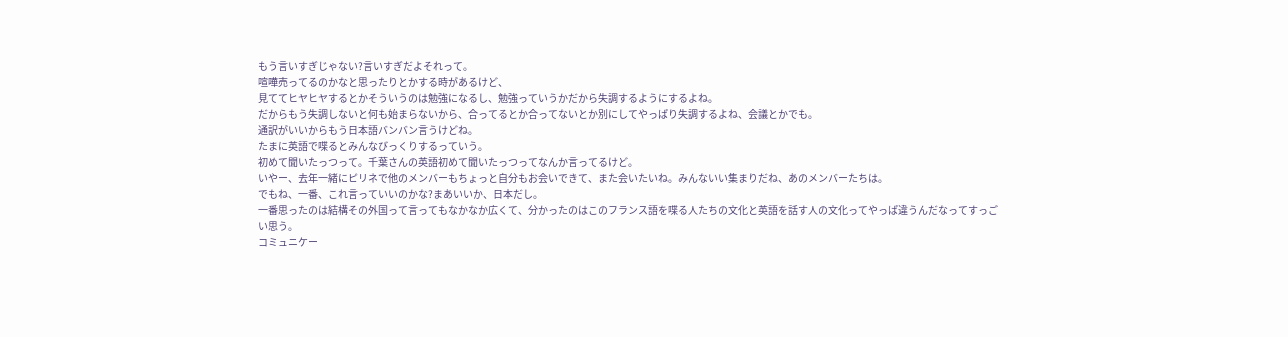もう言いすぎじゃない?言いすぎだよそれって。
喧嘩売ってるのかなと思ったりとかする時があるけど、
見ててヒヤヒヤするとかそういうのは勉強になるし、勉強っていうかだから失調するようにするよね。
だからもう失調しないと何も始まらないから、合ってるとか合ってないとか別にしてやっぱり失調するよね、会議とかでも。
通訳がいいからもう日本語バンバン言うけどね。
たまに英語で喋るとみんなびっくりするっていう。
初めて聞いたっつって。千葉さんの英語初めて聞いたっつってなんか言ってるけど。
いやー、去年一緒にピリネで他のメンバーもちょっと自分もお会いできて、また会いたいね。みんないい集まりだね、あのメンバーたちは。
でもね、一番、これ言っていいのかな?まあいいか、日本だし。
一番思ったのは結構その外国って言ってもなかなか広くて、分かったのはこのフランス語を喋る人たちの文化と英語を話す人の文化ってやっぱ違うんだなってすっごい思う。
コミュニケー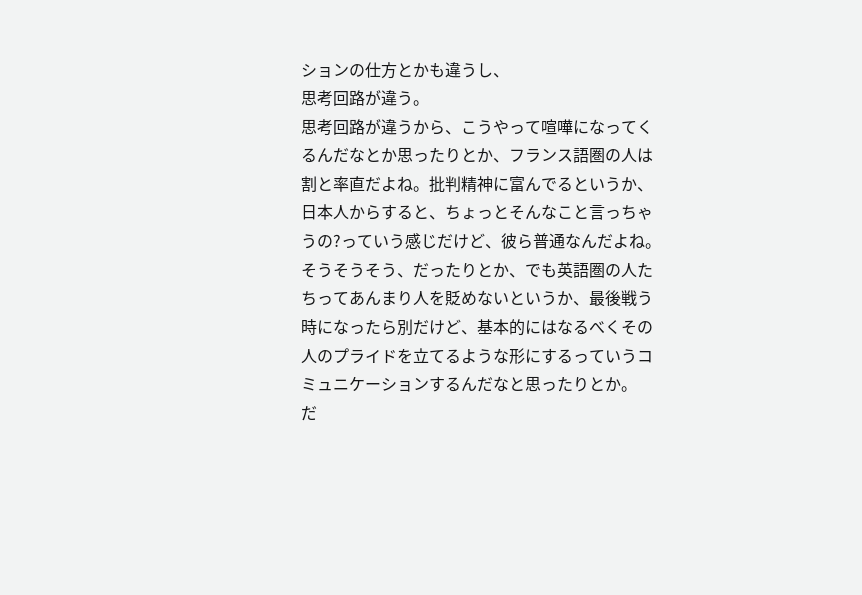ションの仕方とかも違うし、
思考回路が違う。
思考回路が違うから、こうやって喧嘩になってくるんだなとか思ったりとか、フランス語圏の人は割と率直だよね。批判精神に富んでるというか、
日本人からすると、ちょっとそんなこと言っちゃうの?っていう感じだけど、彼ら普通なんだよね。
そうそうそう、だったりとか、でも英語圏の人たちってあんまり人を貶めないというか、最後戦う時になったら別だけど、基本的にはなるべくその人のプライドを立てるような形にするっていうコミュニケーションするんだなと思ったりとか。
だ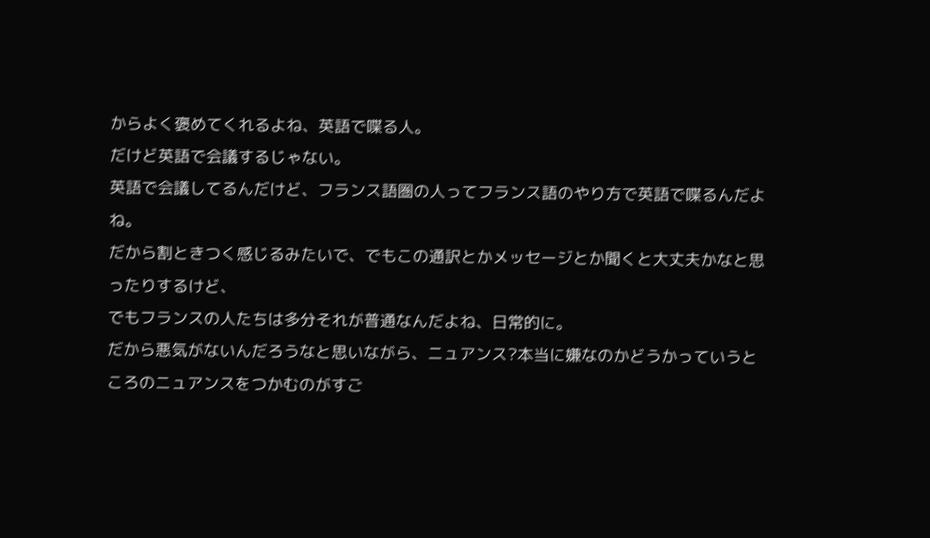からよく褒めてくれるよね、英語で喋る人。
だけど英語で会議するじゃない。
英語で会議してるんだけど、フランス語圏の人ってフランス語のやり方で英語で喋るんだよね。
だから割ときつく感じるみたいで、でもこの通訳とかメッセージとか聞くと大丈夫かなと思ったりするけど、
でもフランスの人たちは多分それが普通なんだよね、日常的に。
だから悪気がないんだろうなと思いながら、ニュアンス?本当に嫌なのかどうかっていうところのニュアンスをつかむのがすご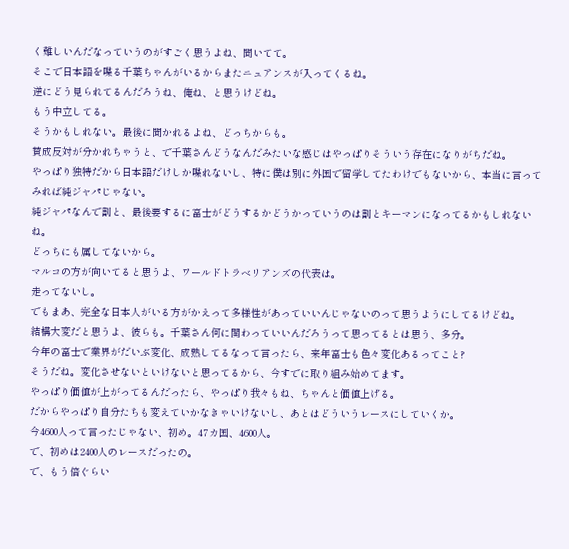く難しいんだなっていうのがすごく思うよね、聞いてて。
そこで日本語を喋る千葉ちゃんがいるからまたニュアンスが入ってくるね。
逆にどう見られてるんだろうね、俺ね、と思うけどね。
もう中立してる。
そうかもしれない。最後に聞かれるよね、どっちからも。
賛成反対が分かれちゃうと、で千葉さんどうなんだみたいな感じはやっぱりそういう存在になりがちだね。
やっぱり独特だから日本語だけしか喋れないし、特に僕は別に外国で留学してたわけでもないから、本当に言ってみれば純ジャパじゃない。
純ジャパなんで割と、最後要するに富士がどうするかどうかっていうのは割とキーマンになってるかもしれないね。
どっちにも属してないから。
マルコの方が向いてると思うよ、ワールドトラベリアンズの代表は。
走ってないし。
でもまあ、完全な日本人がいる方がかえって多様性があっていいんじゃないのって思うようにしてるけどね。
結構大変だと思うよ、彼らも。千葉さん何に関わっていいんだろうって思ってるとは思う、多分。
今年の富士で業界がだいぶ変化、成熟してるなって言ったら、来年富士も色々変化あるってこと?
そうだね。変化させないといけないと思ってるから、今すでに取り組み始めてます。
やっぱり価値が上がってるんだったら、やっぱり我々もね、ちゃんと価値上げる。
だからやっぱり自分たちも変えていかなきゃいけないし、あとはどういうレースにしていくか。
今4600人って言ったじゃない、初め。47カ国、4600人。
で、初めは2400人のレースだったの。
で、もう倍ぐらい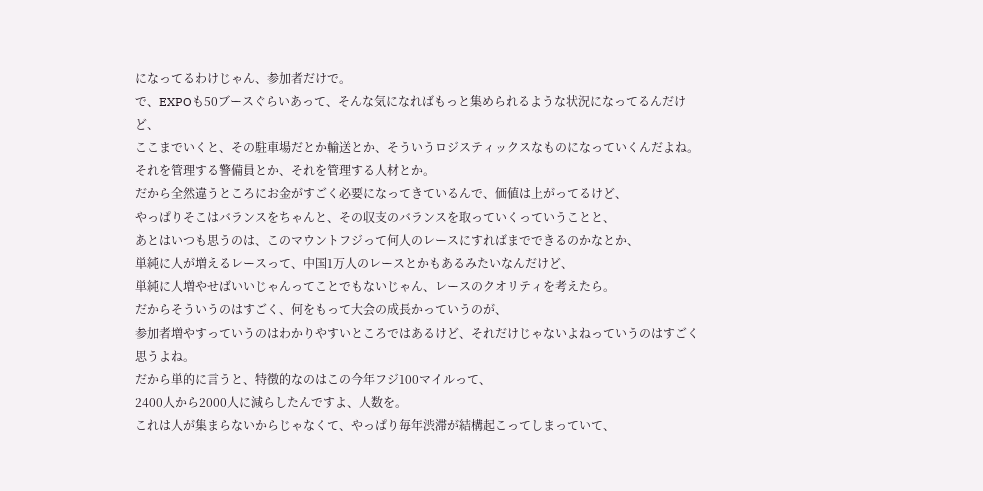になってるわけじゃん、参加者だけで。
で、EXPOも50ブースぐらいあって、そんな気になればもっと集められるような状況になってるんだけど、
ここまでいくと、その駐車場だとか輸送とか、そういうロジスティックスなものになっていくんだよね。
それを管理する警備員とか、それを管理する人材とか。
だから全然違うところにお金がすごく必要になってきているんで、価値は上がってるけど、
やっぱりそこはバランスをちゃんと、その収支のバランスを取っていくっていうことと、
あとはいつも思うのは、このマウントフジって何人のレースにすればまでできるのかなとか、
単純に人が増えるレースって、中国1万人のレースとかもあるみたいなんだけど、
単純に人増やせばいいじゃんってことでもないじゃん、レースのクオリティを考えたら。
だからそういうのはすごく、何をもって大会の成長かっていうのが、
参加者増やすっていうのはわかりやすいところではあるけど、それだけじゃないよねっていうのはすごく思うよね。
だから単的に言うと、特徴的なのはこの今年フジ100マイルって、
2400人から2000人に減らしたんですよ、人数を。
これは人が集まらないからじゃなくて、やっぱり毎年渋滞が結構起こってしまっていて、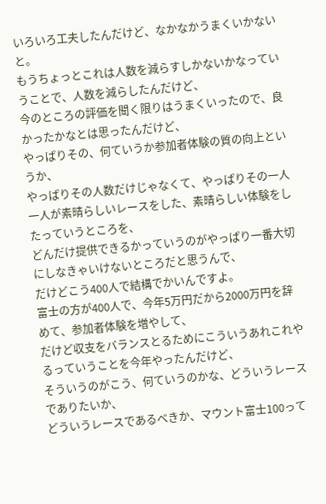いろいろ工夫したんだけど、なかなかうまくいかないと。
もうちょっとこれは人数を減らすしかないかなっていうことで、人数を減らしたんだけど、
今のところの評価を聞く限りはうまくいったので、良かったかなとは思ったんだけど、
やっぱりその、何ていうか参加者体験の質の向上というか、
やっぱりその人数だけじゃなくて、やっぱりその一人一人が素晴らしいレースをした、素晴らしい体験をしたっていうところを、
どんだけ提供できるかっていうのがやっぱり一番大切にしなきゃいけないところだと思うんで、
だけどこう400人で結構でかいんですよ。
富士の方が400人で、今年5万円だから2000万円を辞めて、参加者体験を増やして、
だけど収支をバランスとるためにこういうあれこれやるっていうことを今年やったんだけど、
そういうのがこう、何ていうのかな、どういうレースでありたいか、
どういうレースであるべきか、マウント富士100って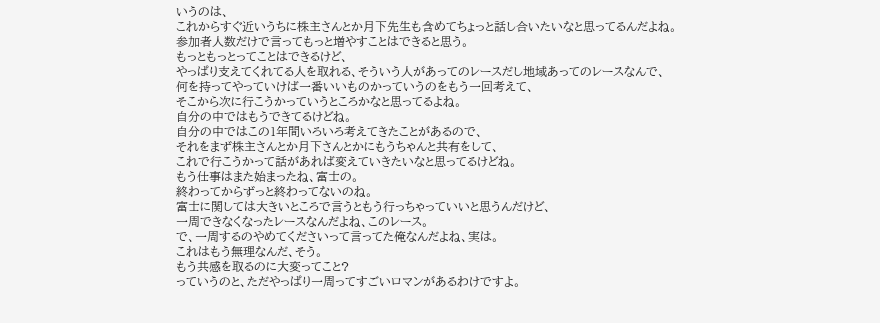いうのは、
これからすぐ近いうちに株主さんとか月下先生も含めてちょっと話し合いたいなと思ってるんだよね。
参加者人数だけで言ってもっと増やすことはできると思う。
もっともっとってことはできるけど、
やっぱり支えてくれてる人を取れる、そういう人があってのレースだし地域あってのレースなんで、
何を持ってやっていけば一番いいものかっていうのをもう一回考えて、
そこから次に行こうかっていうところかなと思ってるよね。
自分の中ではもうできてるけどね。
自分の中ではこの1年間いろいろ考えてきたことがあるので、
それをまず株主さんとか月下さんとかにもうちゃんと共有をして、
これで行こうかって話があれば変えていきたいなと思ってるけどね。
もう仕事はまた始まったね、富士の。
終わってからずっと終わってないのね。
富士に関しては大きいところで言うともう行っちゃっていいと思うんだけど、
一周できなくなったレースなんだよね、このレース。
で、一周するのやめてくださいって言ってた俺なんだよね、実は。
これはもう無理なんだ、そう。
もう共感を取るのに大変ってこと?
っていうのと、ただやっぱり一周ってすごいロマンがあるわけですよ。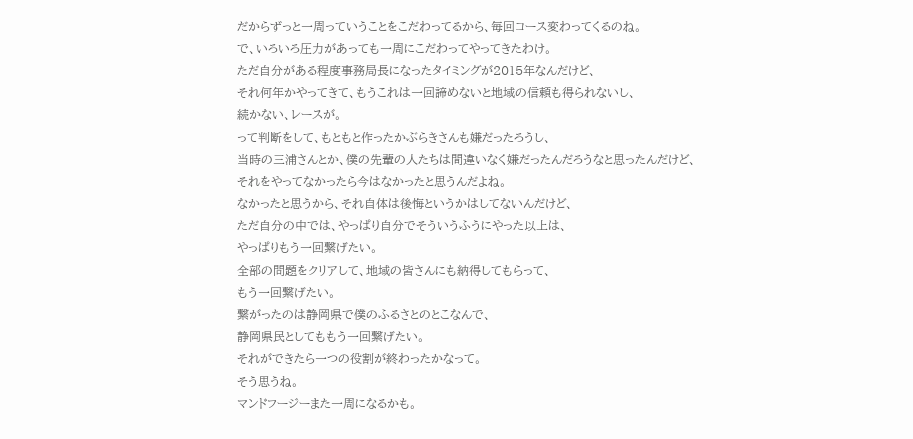だからずっと一周っていうことをこだわってるから、毎回コース変わってくるのね。
で、いろいろ圧力があっても一周にこだわってやってきたわけ。
ただ自分がある程度事務局長になったタイミングが2015年なんだけど、
それ何年かやってきて、もうこれは一回諦めないと地域の信頼も得られないし、
続かない、レースが。
って判断をして、もともと作ったかぶらきさんも嫌だったろうし、
当時の三浦さんとか、僕の先輩の人たちは間違いなく嫌だったんだろうなと思ったんだけど、
それをやってなかったら今はなかったと思うんだよね。
なかったと思うから、それ自体は後悔というかはしてないんだけど、
ただ自分の中では、やっぱり自分でそういうふうにやった以上は、
やっぱりもう一回繋げたい。
全部の問題をクリアして、地域の皆さんにも納得してもらって、
もう一回繋げたい。
繋がったのは静岡県で僕のふるさとのとこなんで、
静岡県民としてももう一回繋げたい。
それができたら一つの役割が終わったかなって。
そう思うね。
マンドフージーまた一周になるかも。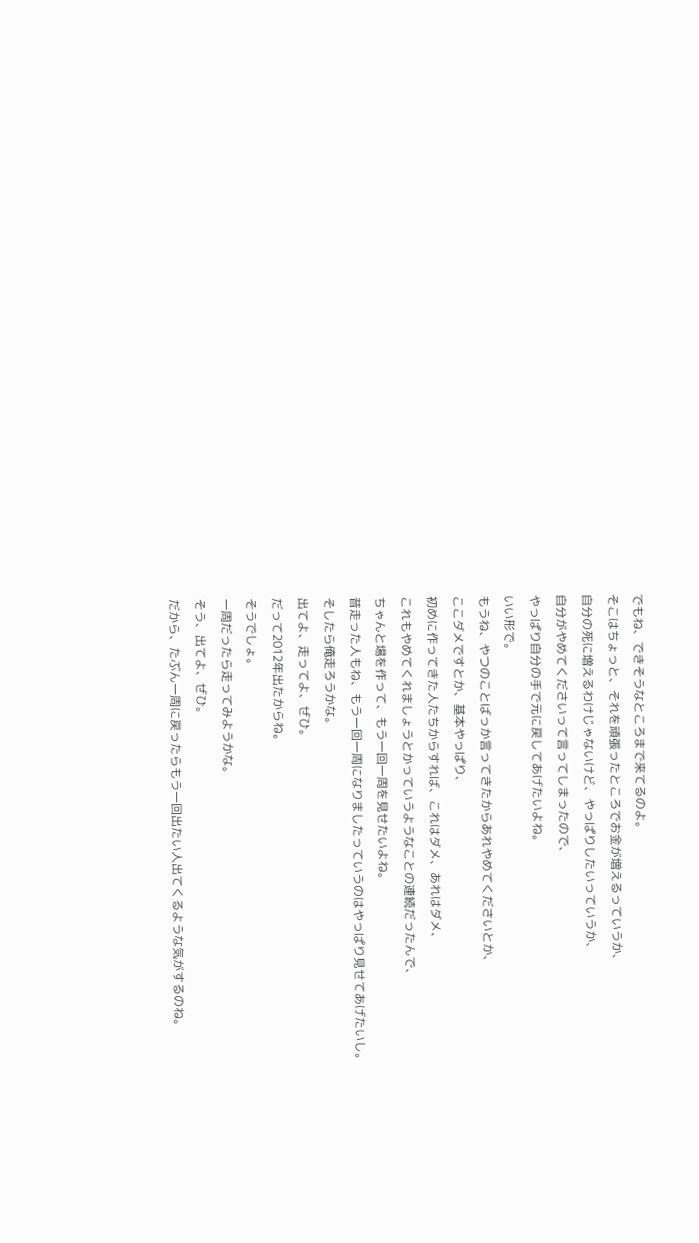でもね、できそうなところまで来てるのよ。
そこはちょっと、それを頑張ったところでお金が増えるっていうか、
自分の死に増えるわけじゃないけど、やっぱりしたいっていうか、
自分がやめてくださいって言ってしまったので、
やっぱり自分の手で元に戻してあげたいよね。
いい形で。
もうね、やつのことばっか言ってきたからあれやめてくださいとか、
ここダメですとか、基本やっぱり、
初めに作ってきた人たちからすれば、これはダメ、あれはダメ、
これもやめてくれましょうとかっていうようなことの連続だったんで、
ちゃんと場を作って、もう一回一周を見せたいよね。
昔走った人もね、もう一回一周になりましたっていうのはやっぱり見せてあげたいし。
そしたら俺走ろうかな。
出てよ、走ってよ、ぜひ。
だって2012年出たからね。
そうでしょ。
一周だったら走ってみようかな。
そう、出てよ、ぜひ。
だから、たぶん一周に戻ったらもう一回出たい人出てくるような気がするのね。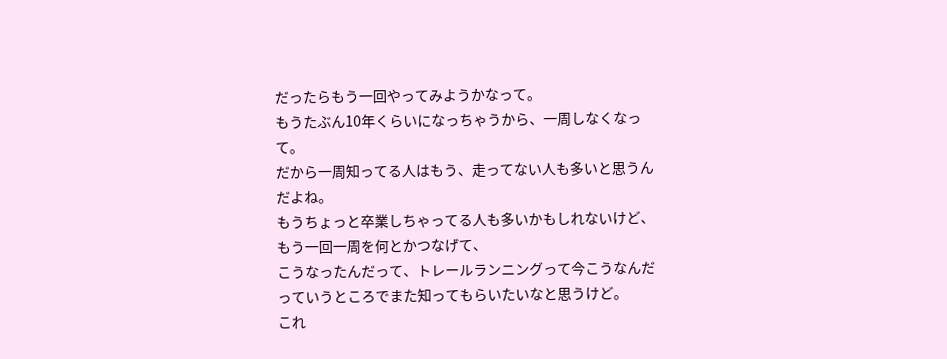だったらもう一回やってみようかなって。
もうたぶん10年くらいになっちゃうから、一周しなくなって。
だから一周知ってる人はもう、走ってない人も多いと思うんだよね。
もうちょっと卒業しちゃってる人も多いかもしれないけど、
もう一回一周を何とかつなげて、
こうなったんだって、トレールランニングって今こうなんだっていうところでまた知ってもらいたいなと思うけど。
これ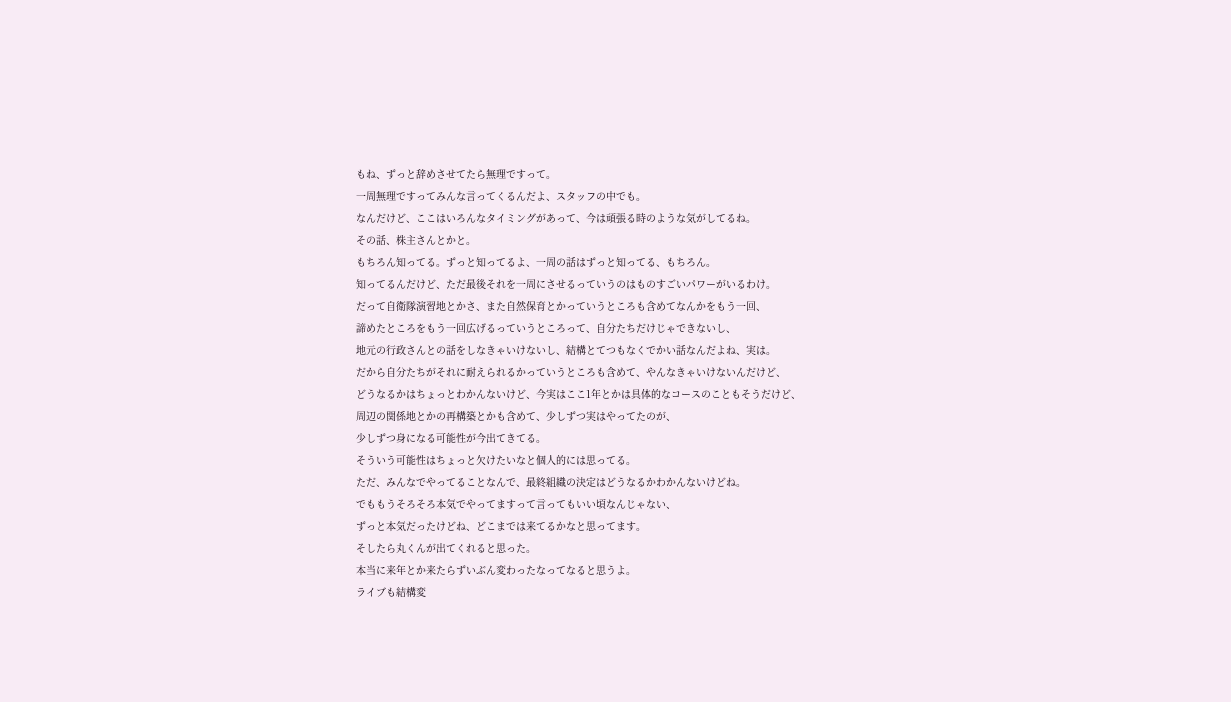もね、ずっと辞めさせてたら無理ですって。
一周無理ですってみんな言ってくるんだよ、スタッフの中でも。
なんだけど、ここはいろんなタイミングがあって、今は頑張る時のような気がしてるね。
その話、株主さんとかと。
もちろん知ってる。ずっと知ってるよ、一周の話はずっと知ってる、もちろん。
知ってるんだけど、ただ最後それを一周にさせるっていうのはものすごいパワーがいるわけ。
だって自衛隊演習地とかさ、また自然保育とかっていうところも含めてなんかをもう一回、
諦めたところをもう一回広げるっていうところって、自分たちだけじゃできないし、
地元の行政さんとの話をしなきゃいけないし、結構とてつもなくでかい話なんだよね、実は。
だから自分たちがそれに耐えられるかっていうところも含めて、やんなきゃいけないんだけど、
どうなるかはちょっとわかんないけど、今実はここ1年とかは具体的なコースのこともそうだけど、
周辺の関係地とかの再構築とかも含めて、少しずつ実はやってたのが、
少しずつ身になる可能性が今出てきてる。
そういう可能性はちょっと欠けたいなと個人的には思ってる。
ただ、みんなでやってることなんで、最終組織の決定はどうなるかわかんないけどね。
でももうそろそろ本気でやってますって言ってもいい頃なんじゃない、
ずっと本気だったけどね、どこまでは来てるかなと思ってます。
そしたら丸くんが出てくれると思った。
本当に来年とか来たらずいぶん変わったなってなると思うよ。
ライブも結構変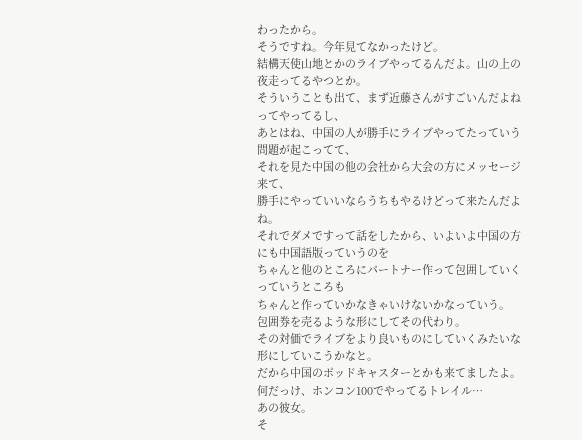わったから。
そうですね。今年見てなかったけど。
結構天使山地とかのライブやってるんだよ。山の上の夜走ってるやつとか。
そういうことも出て、まず近藤さんがすごいんだよねってやってるし、
あとはね、中国の人が勝手にライブやってたっていう問題が起こってて、
それを見た中国の他の会社から大会の方にメッセージ来て、
勝手にやっていいならうちもやるけどって来たんだよね。
それでダメですって話をしたから、いよいよ中国の方にも中国語版っていうのを
ちゃんと他のところにパートナー作って包囲していくっていうところも
ちゃんと作っていかなきゃいけないかなっていう。
包囲券を売るような形にしてその代わり。
その対価でライブをより良いものにしていくみたいな形にしていこうかなと。
だから中国のポッドキャスターとかも来てましたよ。
何だっけ、ホンコン100でやってるトレイル…
あの彼女。
そ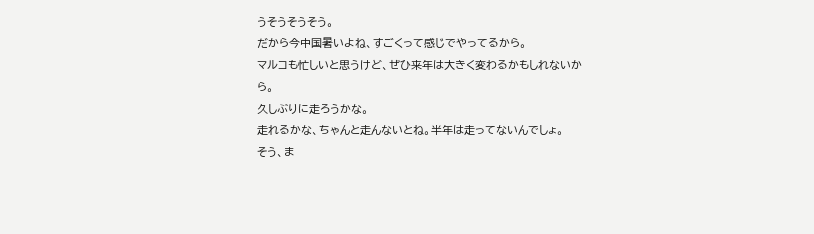うそうそうそう。
だから今中国暑いよね、すごくって感じでやってるから。
マルコも忙しいと思うけど、ぜひ来年は大きく変わるかもしれないから。
久しぶりに走ろうかな。
走れるかな、ちゃんと走んないとね。半年は走ってないんでしょ。
そう、ま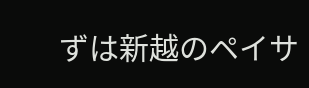ずは新越のペイサ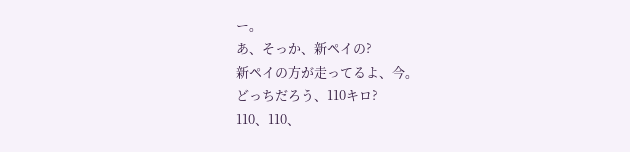ー。
あ、そっか、新ペイの?
新ペイの方が走ってるよ、今。
どっちだろう、110キロ?
110、110、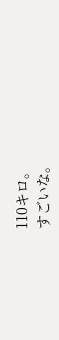110キロ。
すごいな。